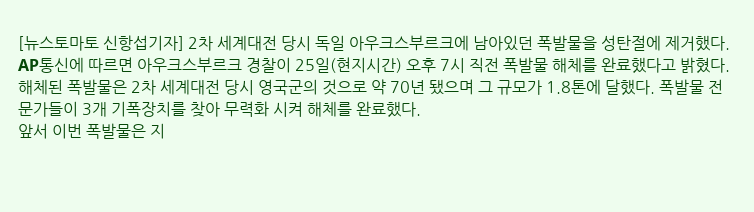[뉴스토마토 신항섭기자] 2차 세계대전 당시 독일 아우크스부르크에 남아있던 폭발물을 성탄절에 제거했다.
AP통신에 따르면 아우크스부르크 경찰이 25일(현지시간) 오후 7시 직전 폭발물 해체를 완료했다고 밝혔다.
해체된 폭발물은 2차 세계대전 당시 영국군의 것으로 약 70년 됐으며 그 규모가 1.8톤에 달했다. 폭발물 전문가들이 3개 기폭장치를 찾아 무력화 시켜 해체를 완료했다.
앞서 이번 폭발물은 지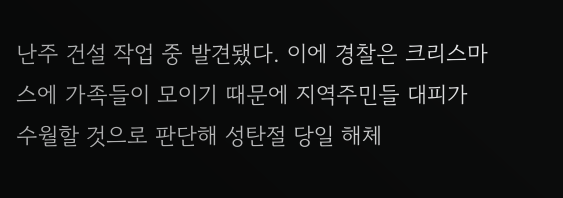난주 건설 작업 중 발견됐다. 이에 경찰은 크리스마스에 가족들이 모이기 때문에 지역주민들 대피가 수월할 것으로 판단해 성탄절 당일 해체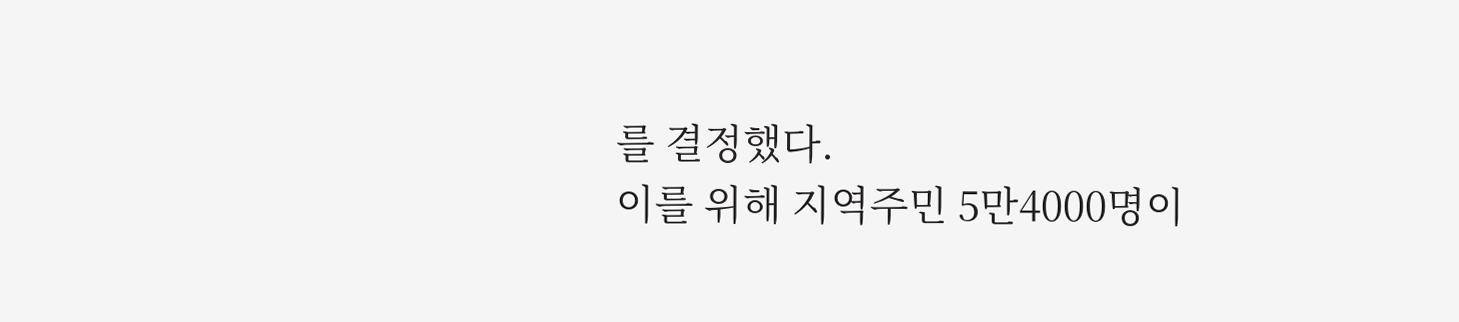를 결정했다.
이를 위해 지역주민 5만4000명이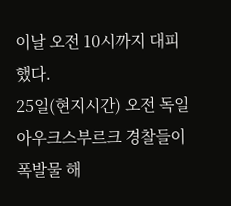이날 오전 10시까지 대피했다.
25일(현지시간) 오전 독일 아우크스부르크 경찰들이 폭발물 해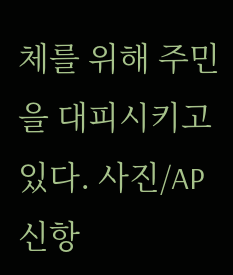체를 위해 주민을 대피시키고 있다. 사진/AP
신항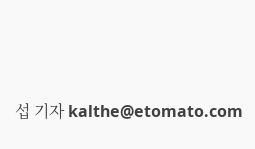섭 기자 kalthe@etomato.com